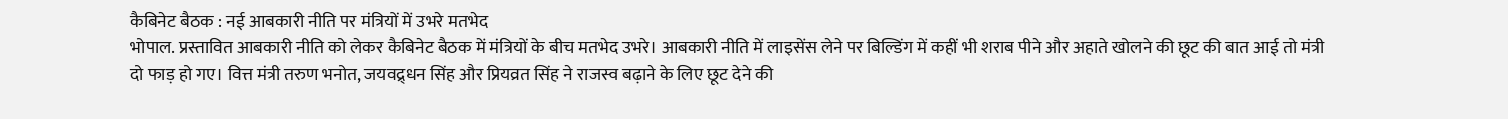कैबिनेट बैठक : नई आबकारी नीति पर मंत्रियों में उभरे मतभेद
भोपाल. प्रस्तावित आबकारी नीति को लेकर कैबिनेट बैठक में मंत्रियों के बीच मतभेद उभरे। आबकारी नीति में लाइसेंस लेने पर बिल्डिंग में कहीं भी शराब पीने और अहाते खोलने की छूट की बात आई तो मंत्री दो फाड़ हो गए। वित्त मंत्री तरुण भनोत, जयवद्र्धन सिंह और प्रियव्रत सिंह ने राजस्व बढ़ाने के लिए छूट देने की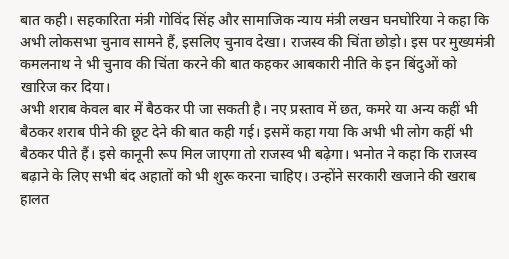बात कही। सहकारिता मंत्री गोविंद सिंह और सामाजिक न्याय मंत्री लखन घनघोरिया ने कहा कि अभी लोकसभा चुनाव सामने हैं, इसलिए चुनाव देखा। राजस्व की चिंता छोड़ो। इस पर मुख्यमंत्री कमलनाथ ने भी चुनाव की चिंता करने की बात कहकर आबकारी नीति के इन बिंदुओं को खारिज कर दिया।
अभी शराब केवल बार में बैठकर पी जा सकती है। नए प्रस्ताव में छत, कमरे या अन्य कहीं भी बैठकर शराब पीने की छूट देने की बात कही गई। इसमें कहा गया कि अभी भी लोग कहीं भी बैठकर पीते हैं। इसे कानूनी रूप मिल जाएगा तो राजस्व भी बढ़ेगा। भनोत ने कहा कि राजस्व बढ़ाने के लिए सभी बंद अहातों को भी शुरू करना चाहिए। उन्होंने सरकारी खजाने की खराब हालत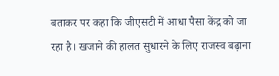बताकर पर कहा कि जीएसटी में आधा पैसा केंद्र को जा रहा है। खजाने की हालत सुधारने के लिए राजस्व बढ़ाना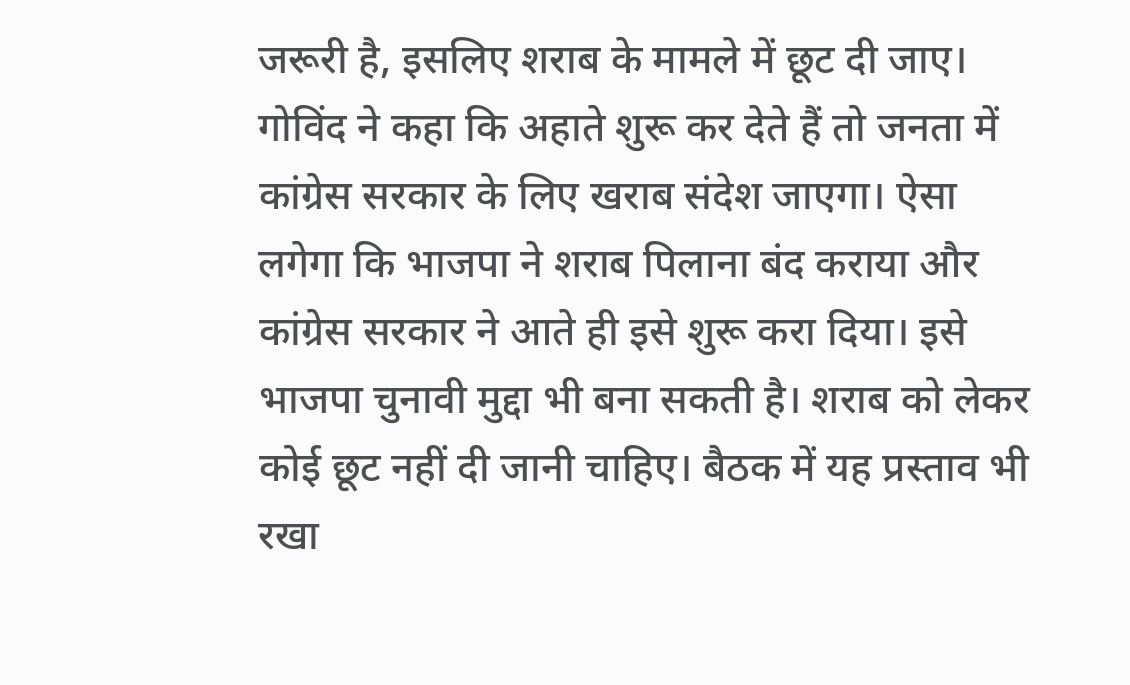जरूरी है, इसलिए शराब के मामले में छूट दी जाए।
गोविंद ने कहा कि अहाते शुरू कर देते हैं तो जनता में कांग्रेस सरकार के लिए खराब संदेश जाएगा। ऐसा लगेगा कि भाजपा ने शराब पिलाना बंद कराया और कांग्रेस सरकार ने आते ही इसे शुरू करा दिया। इसे भाजपा चुनावी मुद्दा भी बना सकती है। शराब को लेकर कोई छूट नहीं दी जानी चाहिए। बैठक में यह प्रस्ताव भी रखा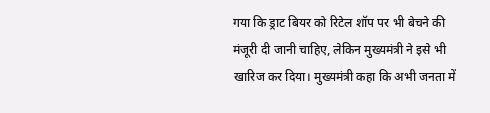गया कि ड्राट बियर को रिटेल शॉप पर भी बेचने की मंजूरी दी जानी चाहिए, लेकिन मुख्यमंत्री ने इसे भी खारिज कर दिया। मुख्यमंत्री कहा कि अभी जनता में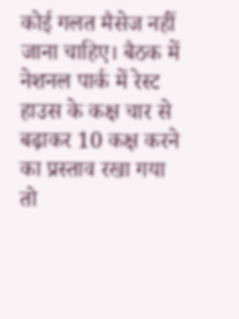कोई गलत मैसेज नहीं जाना चाहिए। बैठक में नेशनल पार्क में रेस्ट हाउस के कक्ष चार से बढ़ाकर 10 कक्ष करने का प्रस्ताव रखा गया तो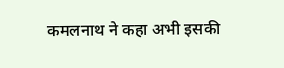कमलनाथ ने कहा अभी इसकी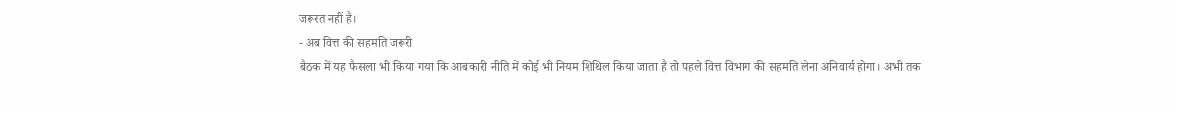जरूरत नहीं है।
- अब वित्त की सहमति जरूरी
बैठक में यह फैसला भी किया गया कि आबकारी नीति में कोई भी नियम शिथिल किया जाता है तो पहले वित्त विभाग की सहमति लेना अनिवार्य होगा। अभी तक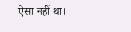ऐसा नहीं था।